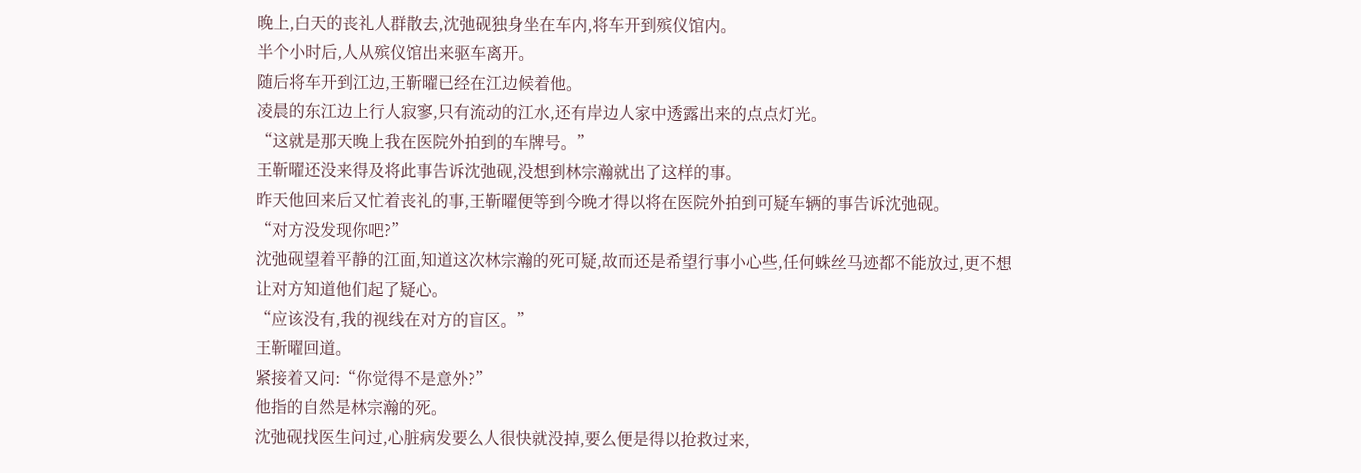晚上,白天的丧礼人群散去,沈弛砚独身坐在车内,将车开到殡仪馆内。
半个小时后,人从殡仪馆出来驱车离开。
随后将车开到江边,王靳曜已经在江边候着他。
凌晨的东江边上行人寂寥,只有流动的江水,还有岸边人家中透露出来的点点灯光。
“这就是那天晚上我在医院外拍到的车牌号。”
王靳曜还没来得及将此事告诉沈弛砚,没想到林宗瀚就出了这样的事。
昨天他回来后又忙着丧礼的事,王靳曜便等到今晚才得以将在医院外拍到可疑车辆的事告诉沈弛砚。
“对方没发现你吧?”
沈弛砚望着平静的江面,知道这次林宗瀚的死可疑,故而还是希望行事小心些,任何蛛丝马迹都不能放过,更不想让对方知道他们起了疑心。
“应该没有,我的视线在对方的盲区。”
王靳曜回道。
紧接着又问:“你觉得不是意外?”
他指的自然是林宗瀚的死。
沈弛砚找医生问过,心脏病发要么人很快就没掉,要么便是得以抢救过来,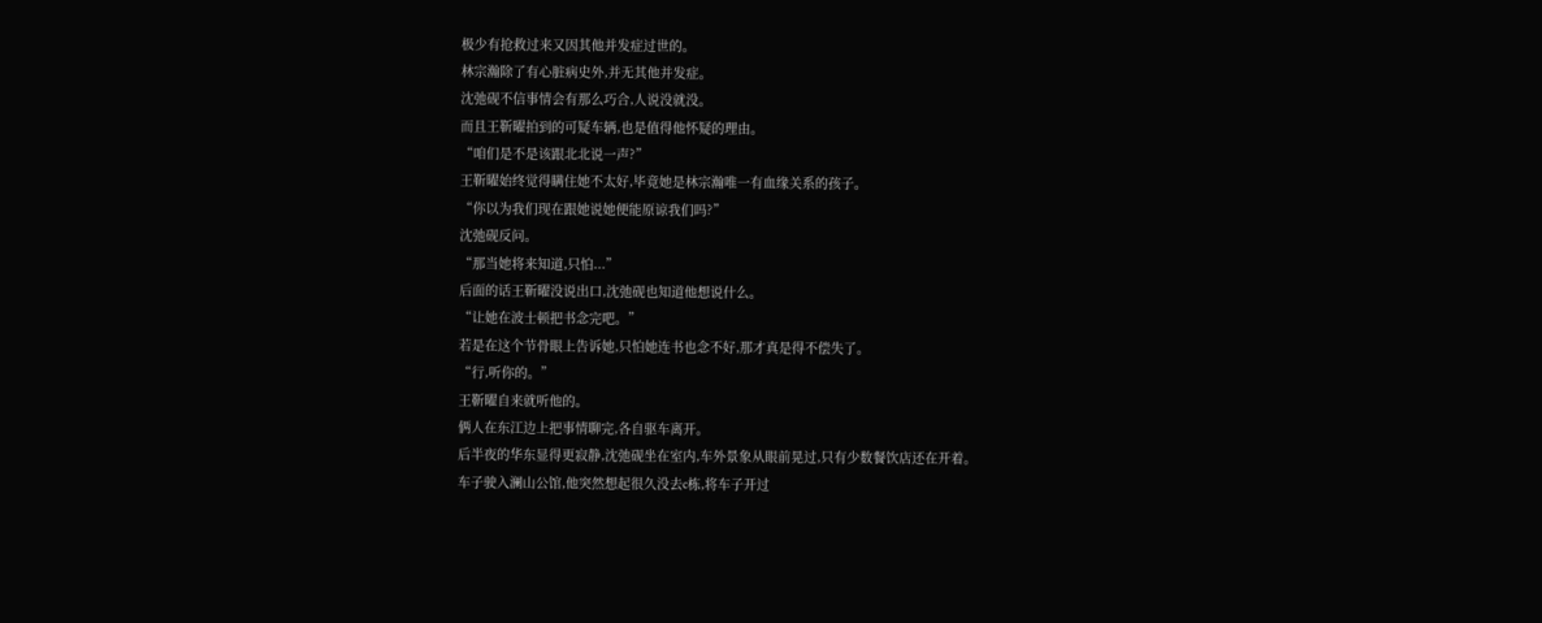极少有抢救过来又因其他并发症过世的。
林宗瀚除了有心脏病史外,并无其他并发症。
沈弛砚不信事情会有那么巧合,人说没就没。
而且王靳曜拍到的可疑车辆,也是值得他怀疑的理由。
“咱们是不是该跟北北说一声?”
王靳曜始终觉得瞒住她不太好,毕竟她是林宗瀚唯一有血缘关系的孩子。
“你以为我们现在跟她说她便能原谅我们吗?”
沈弛砚反问。
“那当她将来知道,只怕...”
后面的话王靳曜没说出口,沈弛砚也知道他想说什么。
“让她在波士顿把书念完吧。”
若是在这个节骨眼上告诉她,只怕她连书也念不好,那才真是得不偿失了。
“行,听你的。”
王靳曜自来就听他的。
俩人在东江边上把事情聊完,各自驱车离开。
后半夜的华东显得更寂静,沈弛砚坐在室内,车外景象从眼前晃过,只有少数餐饮店还在开着。
车子驶入澜山公馆,他突然想起很久没去c栋,将车子开过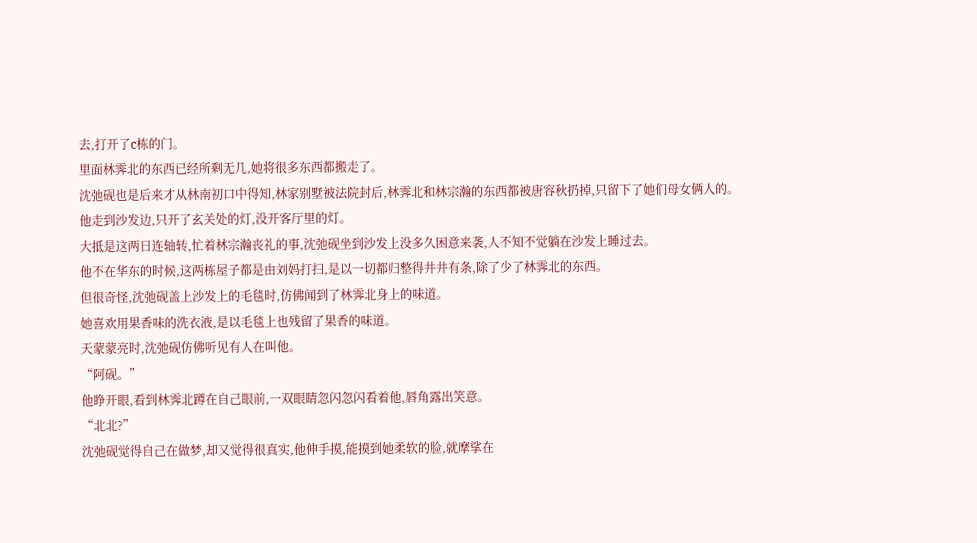去,打开了c栋的门。
里面林霁北的东西已经所剩无几,她将很多东西都搬走了。
沈弛砚也是后来才从林南初口中得知,林家别墅被法院封后,林霁北和林宗瀚的东西都被唐容秋扔掉,只留下了她们母女俩人的。
他走到沙发边,只开了玄关处的灯,没开客厅里的灯。
大抵是这两日连轴转,忙着林宗瀚丧礼的事,沈弛砚坐到沙发上没多久困意来袭,人不知不觉躺在沙发上睡过去。
他不在华东的时候,这两栋屋子都是由刘妈打扫,是以一切都归整得井井有条,除了少了林霁北的东西。
但很奇怪,沈弛砚盖上沙发上的毛毯时,仿佛闻到了林霁北身上的味道。
她喜欢用果香味的洗衣液,是以毛毯上也残留了果香的味道。
天蒙蒙亮时,沈弛砚仿佛听见有人在叫他。
“阿砚。”
他睁开眼,看到林霁北蹲在自己眼前,一双眼睛忽闪忽闪看着他,唇角露出笑意。
“北北?”
沈弛砚觉得自己在做梦,却又觉得很真实,他伸手摸,能摸到她柔软的脸,就摩挲在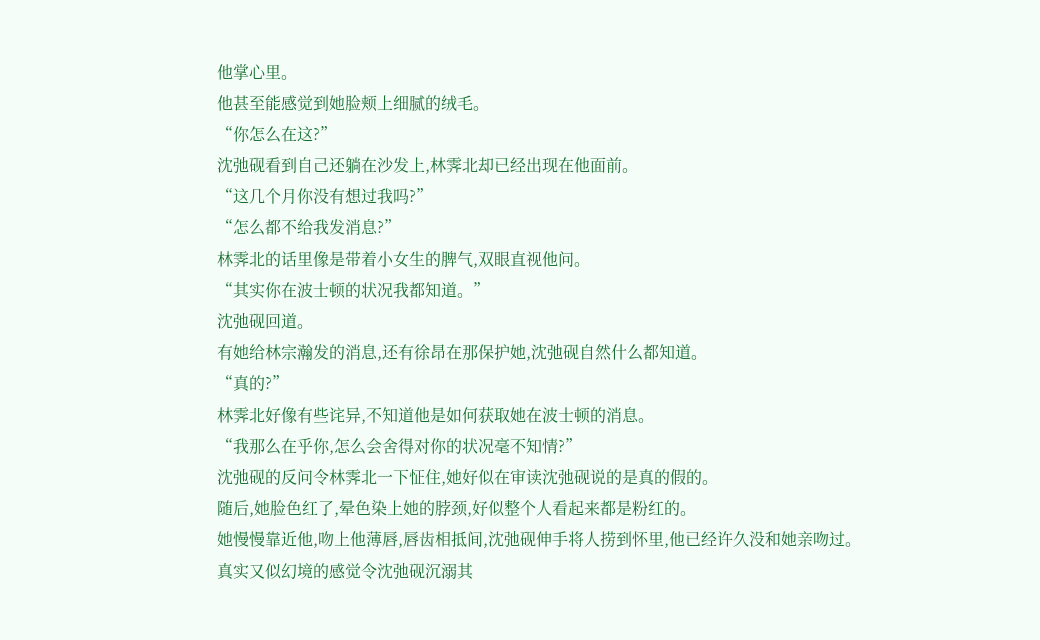他掌心里。
他甚至能感觉到她脸颊上细腻的绒毛。
“你怎么在这?”
沈弛砚看到自己还躺在沙发上,林霁北却已经出现在他面前。
“这几个月你没有想过我吗?”
“怎么都不给我发消息?”
林霁北的话里像是带着小女生的脾气,双眼直视他问。
“其实你在波士顿的状况我都知道。”
沈弛砚回道。
有她给林宗瀚发的消息,还有徐昂在那保护她,沈弛砚自然什么都知道。
“真的?”
林霁北好像有些诧异,不知道他是如何获取她在波士顿的消息。
“我那么在乎你,怎么会舍得对你的状况毫不知情?”
沈弛砚的反问令林霁北一下怔住,她好似在审读沈弛砚说的是真的假的。
随后,她脸色红了,晕色染上她的脖颈,好似整个人看起来都是粉红的。
她慢慢靠近他,吻上他薄唇,唇齿相抵间,沈弛砚伸手将人捞到怀里,他已经许久没和她亲吻过。
真实又似幻境的感觉令沈弛砚沉溺其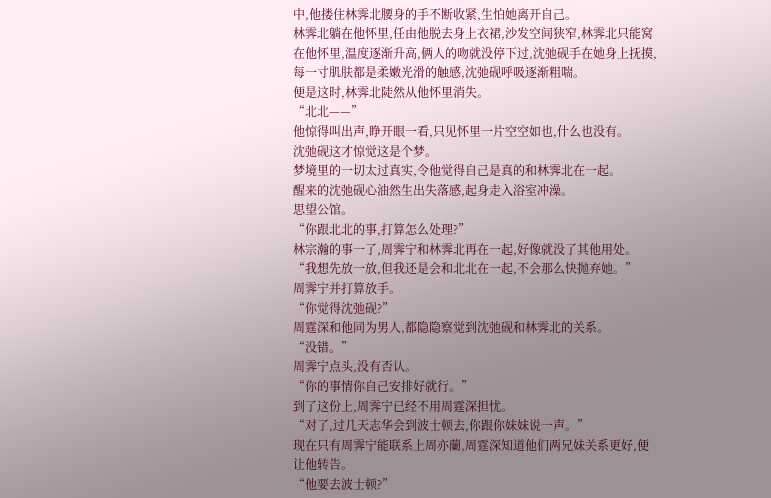中,他搂住林霁北腰身的手不断收紧,生怕她离开自己。
林霁北躺在他怀里,任由他脱去身上衣裙,沙发空间狭窄,林霁北只能窝在他怀里,温度逐渐升高,俩人的吻就没停下过,沈弛砚手在她身上抚摸,每一寸肌肤都是柔嫩光滑的触感,沈弛砚呼吸逐渐粗喘。
便是这时,林霁北陡然从他怀里消失。
“北北——”
他惊得叫出声,睁开眼一看,只见怀里一片空空如也,什么也没有。
沈弛砚这才惊觉这是个梦。
梦境里的一切太过真实,令他觉得自己是真的和林霁北在一起。
醒来的沈弛砚心油然生出失落感,起身走入浴室冲澡。
思望公馆。
“你跟北北的事,打算怎么处理?”
林宗瀚的事一了,周霁宁和林霁北再在一起,好像就没了其他用处。
“我想先放一放,但我还是会和北北在一起,不会那么快抛弃她。”
周霁宁并打算放手。
“你觉得沈弛砚?”
周霆深和他同为男人,都隐隐察觉到沈弛砚和林霁北的关系。
“没错。”
周霁宁点头,没有否认。
“你的事情你自己安排好就行。”
到了这份上,周霁宁已经不用周霆深担忧。
“对了,过几天志华会到波士顿去,你跟你妹妹说一声。”
现在只有周霁宁能联系上周亦蘭,周霆深知道他们两兄妹关系更好,便让他转告。
“他要去波士顿?”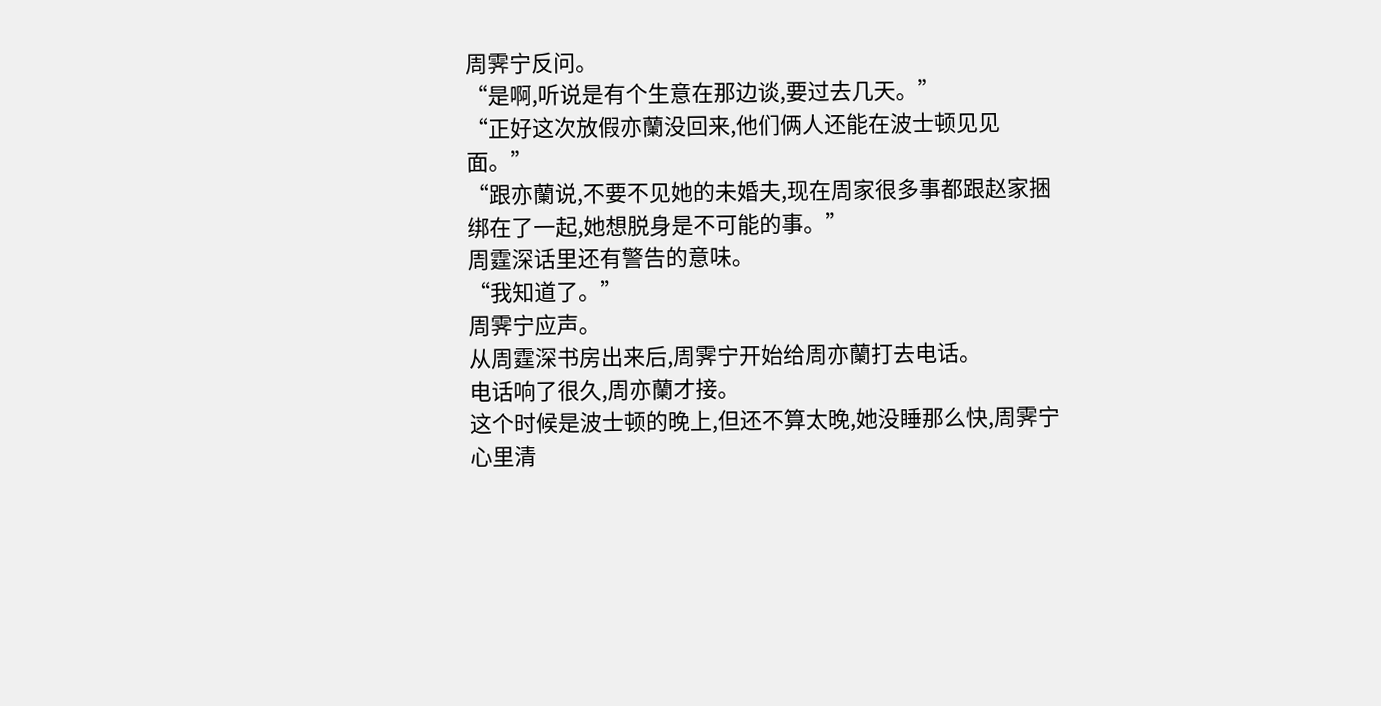周霁宁反问。
“是啊,听说是有个生意在那边谈,要过去几天。”
“正好这次放假亦蘭没回来,他们俩人还能在波士顿见见面。”
“跟亦蘭说,不要不见她的未婚夫,现在周家很多事都跟赵家捆绑在了一起,她想脱身是不可能的事。”
周霆深话里还有警告的意味。
“我知道了。”
周霁宁应声。
从周霆深书房出来后,周霁宁开始给周亦蘭打去电话。
电话响了很久,周亦蘭才接。
这个时候是波士顿的晚上,但还不算太晚,她没睡那么快,周霁宁心里清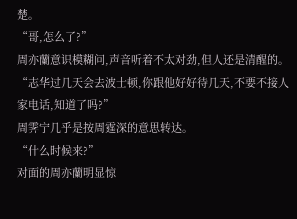楚。
“哥,怎么了?”
周亦蘭意识模糊问,声音听着不太对劲,但人还是清醒的。
“志华过几天会去波士顿,你跟他好好待几天,不要不接人家电话,知道了吗?”
周霁宁几乎是按周霆深的意思转达。
“什么时候来?”
对面的周亦蘭明显惊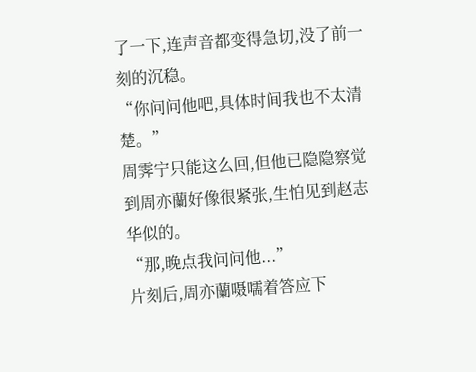了一下,连声音都变得急切,没了前一刻的沉稳。
“你问问他吧,具体时间我也不太清楚。”
周霁宁只能这么回,但他已隐隐察觉到周亦蘭好像很紧张,生怕见到赵志华似的。
“那,晚点我问问他...”
片刻后,周亦蘭嗫嚅着答应下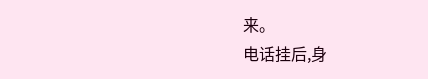来。
电话挂后,身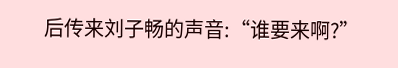后传来刘子畅的声音:“谁要来啊?”